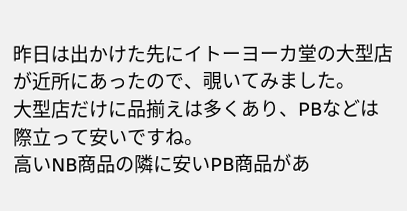昨日は出かけた先にイトーヨーカ堂の大型店が近所にあったので、覗いてみました。
大型店だけに品揃えは多くあり、PBなどは際立って安いですね。
高いNB商品の隣に安いPB商品があ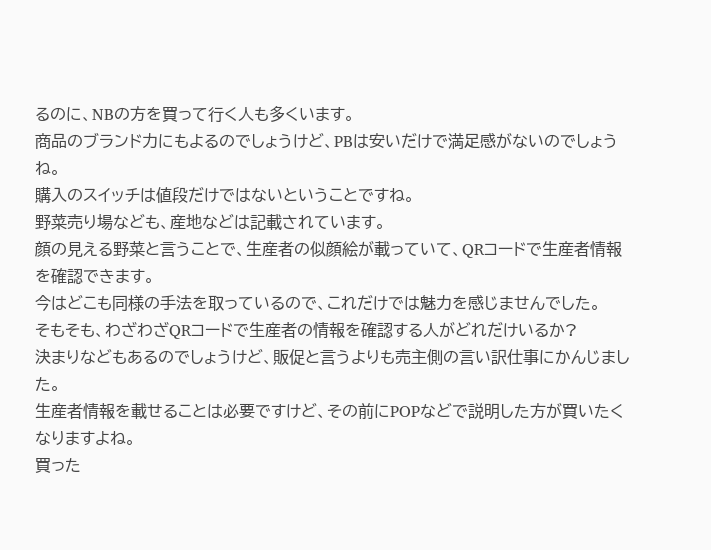るのに、NBの方を買って行く人も多くいます。
商品のブランド力にもよるのでしょうけど、PBは安いだけで満足感がないのでしょうね。
購入のスイッチは値段だけではないということですね。
野菜売り場なども、産地などは記載されています。
顔の見える野菜と言うことで、生産者の似顔絵が載っていて、QRコードで生産者情報を確認できます。
今はどこも同様の手法を取っているので、これだけでは魅力を感じませんでした。
そもそも、わざわざQRコードで生産者の情報を確認する人がどれだけいるか?
決まりなどもあるのでしょうけど、販促と言うよりも売主側の言い訳仕事にかんじました。
生産者情報を載せることは必要ですけど、その前にPOPなどで説明した方が買いたくなりますよね。
買った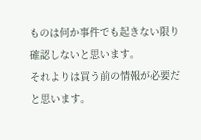ものは何か事件でも起きない限り確認しないと思います。
それよりは買う前の情報が必要だと思います。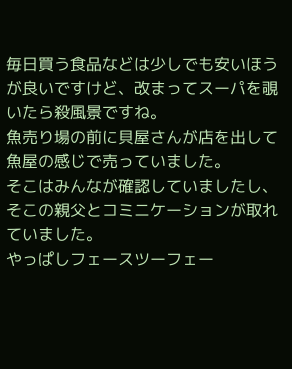毎日買う食品などは少しでも安いほうが良いですけど、改まってスーパを覗いたら殺風景ですね。
魚売り場の前に貝屋さんが店を出して魚屋の感じで売っていました。
そこはみんなが確認していましたし、そこの親父とコミニケーションが取れていました。
やっぱしフェースツーフェー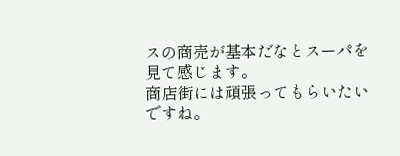スの商売が基本だなとスーパを見て感じます。
商店街には頑張ってもらいたいですね。